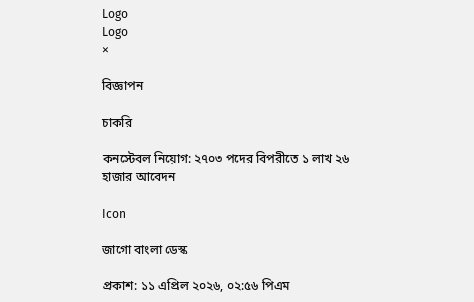Logo
Logo
×

বিজ্ঞাপন

চাকরি

কনস্টেবল নিয়োগ: ২৭০৩ পদের বিপরীতে ১ লাখ ২৬ হাজার আবেদন

Icon

জাগো বাংলা ডেস্ক

প্রকাশ: ১১ এপ্রিল ২০২৬, ০২:৫৬ পিএম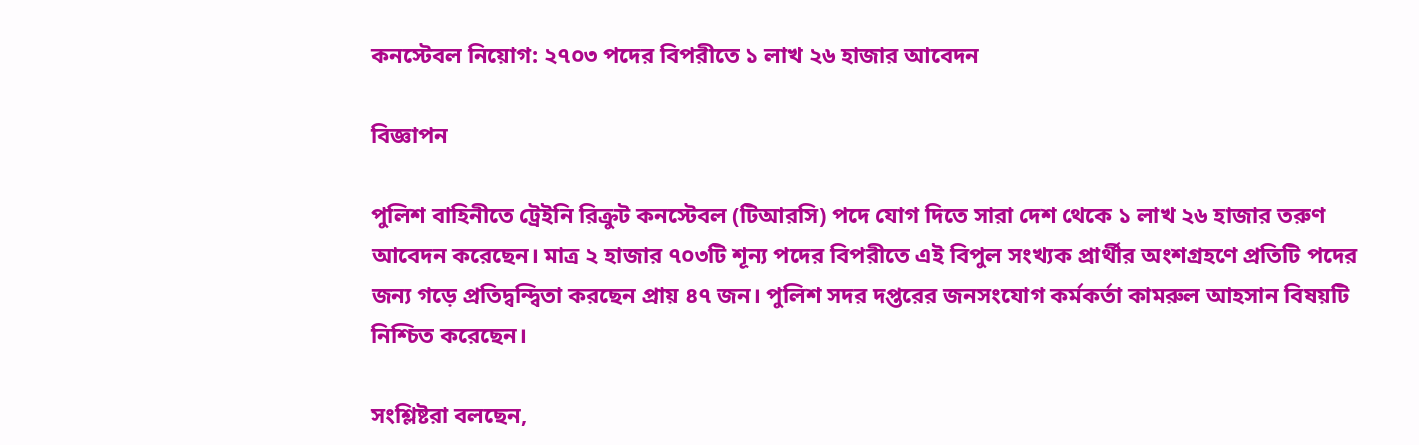কনস্টেবল নিয়োগ: ২৭০৩ পদের বিপরীতে ১ লাখ ২৬ হাজার আবেদন

বিজ্ঞাপন

পুলিশ বাহিনীতে ট্রেইনি রিক্রুট কনস্টেবল (টিআরসি) পদে যোগ দিতে সারা দেশ থেকে ১ লাখ ২৬ হাজার তরুণ আবেদন করেছেন। মাত্র ২ হাজার ৭০৩টি শূন্য পদের বিপরীতে এই বিপুল সংখ্যক প্রার্থীর অংশগ্রহণে প্রতিটি পদের জন্য গড়ে প্রতিদ্বন্দ্বিতা করছেন প্রায় ৪৭ জন। পুলিশ সদর দপ্তরের জনসংযোগ কর্মকর্তা কামরুল আহসান বিষয়টি নিশ্চিত করেছেন।

সংশ্লিষ্টরা বলছেন,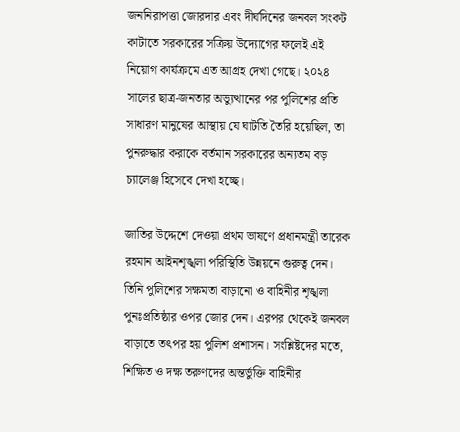জননিরাপত্তা জোরদার এবং দীর্ঘদিনের জনবল সংকট কাটাতে সরকারের সক্রিয় উদ্যোগের ফলেই এই নিয়োগ কার্যক্রমে এত আগ্রহ দেখা গেছে। ২০২৪ সালের ছাত্র-জনতার অভ্যুত্থানের পর পুলিশের প্রতি সাধারণ মানুষের আস্থায় যে ঘাটতি তৈরি হয়েছিল, তা পুনরুদ্ধার করাকে বর্তমান সরকারের অন্যতম বড় চ্যালেঞ্জ হিসেবে দেখা হচ্ছে।

জাতির উদ্দেশে দেওয়া প্রথম ভাষণে প্রধানমন্ত্রী তারেক রহমান আইনশৃঙ্খলা পরিস্থিতি উন্নয়নে গুরুত্ব দেন। তিনি পুলিশের সক্ষমতা বাড়ানো ও বাহিনীর শৃঙ্খলা পুনঃপ্রতিষ্ঠার ওপর জোর দেন। এরপর থেকেই জনবল বাড়াতে তৎপর হয় পুলিশ প্রশাসন। সংশ্লিষ্টদের মতে, শিক্ষিত ও দক্ষ তরুণদের অন্তর্ভুক্তি বাহিনীর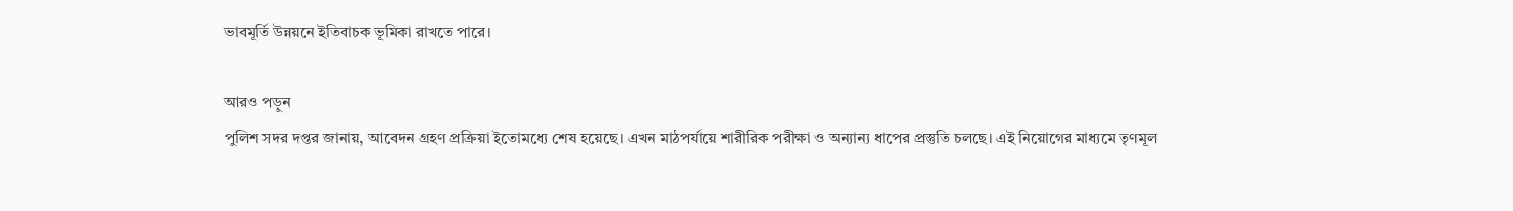ভাবমূর্তি উন্নয়নে ইতিবাচক ভূমিকা রাখতে পারে।

আরও পড়ুন
পুলিশ সদর দপ্তর জানায়, আবেদন গ্রহণ প্রক্রিয়া ইতোমধ্যে শেষ হয়েছে। এখন মাঠপর্যায়ে শারীরিক পরীক্ষা ও অন্যান্য ধাপের প্রস্তুতি চলছে। এই নিয়োগের মাধ্যমে তৃণমূল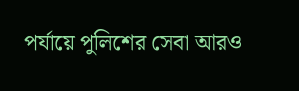পর্যায়ে পুলিশের সেবা আরও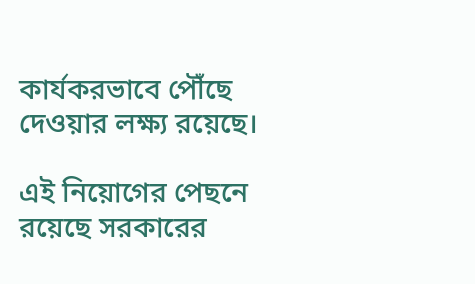কার্যকরভাবে পৌঁছে দেওয়ার লক্ষ্য রয়েছে।

এই নিয়োগের পেছনে রয়েছে সরকারের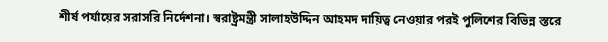শীর্ষ পর্যায়ের সরাসরি নির্দেশনা। স্বরাষ্ট্রমন্ত্রী সালাহউদ্দিন আহমদ দায়িত্ব নেওয়ার পরই পুলিশের বিভিন্ন স্তরে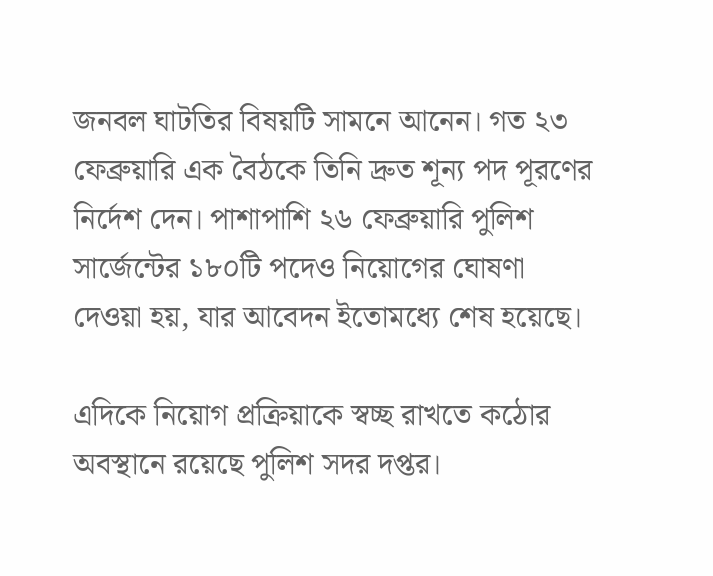জনবল ঘাটতির বিষয়টি সামনে আনেন। গত ২৩ ফেব্রুয়ারি এক বৈঠকে তিনি দ্রুত শূন্য পদ পূরণের নির্দেশ দেন। পাশাপাশি ২৬ ফেব্রুয়ারি পুলিশ সার্জেন্টের ১৮০টি পদেও নিয়োগের ঘোষণা দেওয়া হয়, যার আবেদন ইতোমধ্যে শেষ হয়েছে।

এদিকে নিয়োগ প্রক্রিয়াকে স্বচ্ছ রাখতে কঠোর অবস্থানে রয়েছে পুলিশ সদর দপ্তর।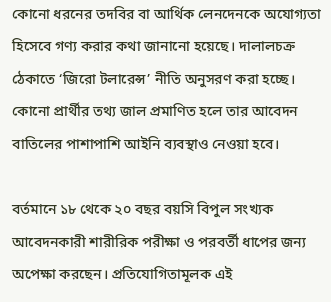কোনো ধরনের তদবির বা আর্থিক লেনদেনকে অযোগ্যতা হিসেবে গণ্য করার কথা জানানো হয়েছে। দালালচক্র ঠেকাতে ‘জিরো টলারেন্স’ নীতি অনুসরণ করা হচ্ছে। কোনো প্রার্থীর তথ্য জাল প্রমাণিত হলে তার আবেদন বাতিলের পাশাপাশি আইনি ব্যবস্থাও নেওয়া হবে।

বর্তমানে ১৮ থেকে ২০ বছর বয়সি বিপুল সংখ্যক আবেদনকারী শারীরিক পরীক্ষা ও পরবর্তী ধাপের জন্য অপেক্ষা করছেন। প্রতিযোগিতামূলক এই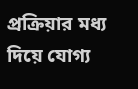প্রক্রিয়ার মধ্য দিয়ে যোগ্য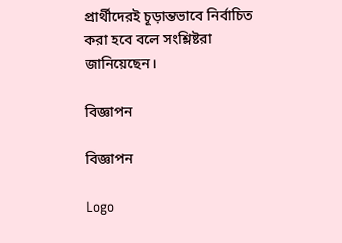প্রার্থীদেরই চূড়ান্তভাবে নির্বাচিত করা হবে বলে সংশ্লিষ্টরা জানিয়েছেন।

বিজ্ঞাপন

বিজ্ঞাপন

Logo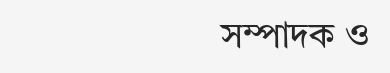সম্পাদক ও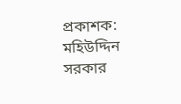প্রকাশক: মহিউদ্দিন সরকার